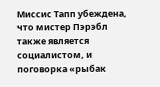Миссис Тапп убеждена, что мистер Пэрэбл также является социалистом, и поговорка «рыбак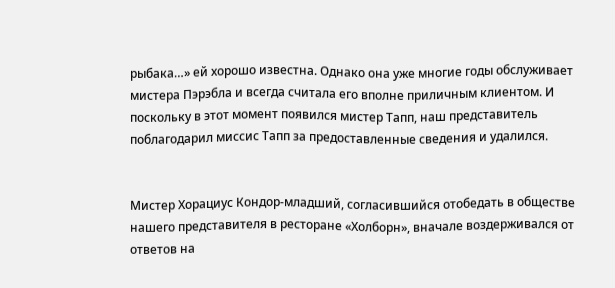рыбака…» ей хорошо известна. Однако она уже многие годы обслуживает мистера Пэрэбла и всегда считала его вполне приличным клиентом. И поскольку в этот момент появился мистер Тапп, наш представитель поблагодарил миссис Тапп за предоставленные сведения и удалился.


Мистер Хорациус Кондор-младший, согласившийся отобедать в обществе нашего представителя в ресторане «Холборн», вначале воздерживался от ответов на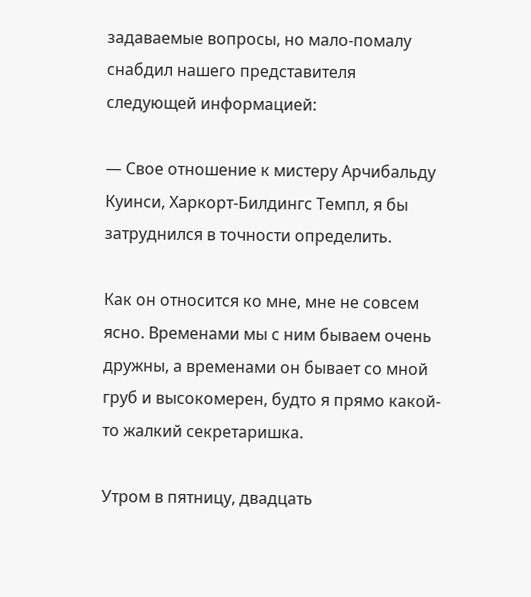задаваемые вопросы, но мало-помалу снабдил нашего представителя следующей информацией:

— Свое отношение к мистеру Арчибальду Куинси, Харкорт-Билдингс Темпл, я бы затруднился в точности определить.

Как он относится ко мне, мне не совсем ясно. Временами мы с ним бываем очень дружны, а временами он бывает со мной груб и высокомерен, будто я прямо какой-то жалкий секретаришка.

Утром в пятницу, двадцать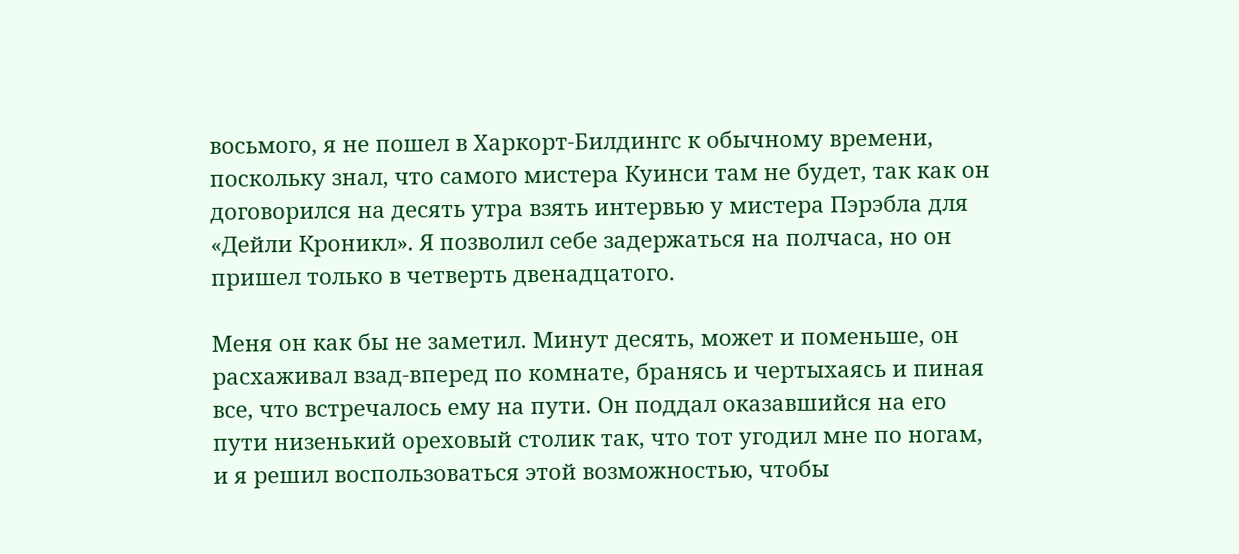восьмого, я не пошел в Харкорт-Билдингс к обычному времени, поскольку знал, что самого мистера Куинси там не будет, так как он договорился на десять утра взять интервью у мистера Пэрэбла для «Дейли Кроникл». Я позволил себе задержаться на полчаса, но он пришел только в четверть двенадцатого.

Меня он как бы не заметил. Минут десять, может и поменьше, он расхаживал взад-вперед по комнате, бранясь и чертыхаясь и пиная все, что встречалось ему на пути. Он поддал оказавшийся на его пути низенький ореховый столик так, что тот угодил мне по ногам, и я решил воспользоваться этой возможностью, чтобы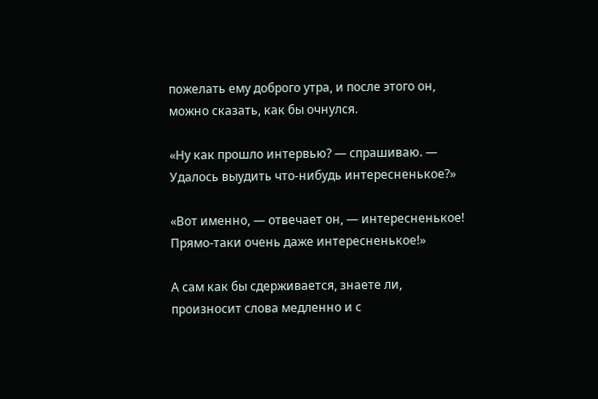пожелать ему доброго утра, и после этого он, можно сказать, как бы очнулся.

«Ну как прошло интервью? — спрашиваю. — Удалось выудить что-нибудь интересненькое?»

«Вот именно, — отвечает он, — интересненькое! Прямо-таки очень даже интересненькое!»

А сам как бы сдерживается, знаете ли, произносит слова медленно и с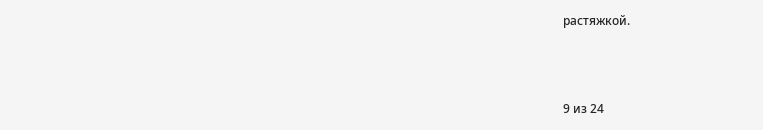растяжкой.



9 из 24